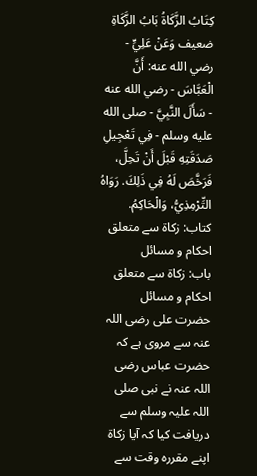كِتَابُ الزَّكَاةُ بَابُ الزَّكَاةِ ضعيف وَعَنْ عَلِيٍّ - رضي الله عنه: أَنَّ الْعَبَّاسَ - رضي الله عنه - سَأَلَ النَّبِيَّ - صلى الله عليه وسلم - فِي تَعْجِيلِ صَدَقَتِهِ قَبْلَ أَنْ تَحِلَّ، فَرَخَّصَ لَهُ فِي ذَلِكَ. رَوَاهُ التِّرْمِذِيُّ، وَالْحَاكِمُ.
کتاب: زکاۃ سے متعلق احکام و مسائل
باب: زکاۃ سے متعلق احکام و مسائل
حضرت علی رضی اللہ عنہ سے مروی ہے کہ حضرت عباس رضی اللہ عنہ نے نبی صلی اللہ علیہ وسلم سے دریافت کیا کہ آیا زکاۃ اپنے مقررہ وقت سے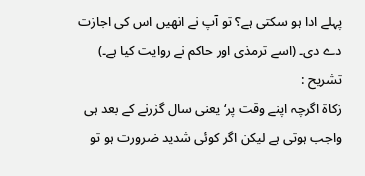پہلے ادا ہو سکتی ہے؟ تو آپ نے انھیں اس کی اجازت دے دی۔ (اسے ترمذی اور حاکم نے روایت کیا ہے۔)
تشریح :
زکاۃ اگرچہ اپنے وقت پر‘ یعنی سال گزرنے کے بعد ہی واجب ہوتی ہے لیکن اگر کوئی شدید ضرورت ہو تو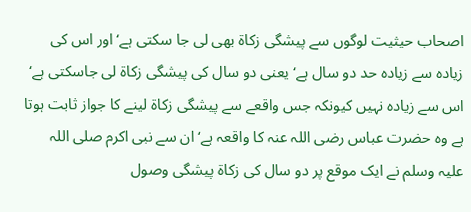اصحاب حیثیت لوگوں سے پیشگی زکاۃ بھی لی جا سکتی ہے‘ اور اس کی زیادہ سے زیادہ حد دو سال ہے‘ یعنی دو سال کی پیشگی زکاۃ لی جاسکتی ہے‘ اس سے زیادہ نہیں کیونکہ جس واقعے سے پیشگی زکاۃ لینے کا جواز ثابت ہوتا ہے وہ حضرت عباس رضی اللہ عنہ کا واقعہ ہے‘ ان سے نبی اکرم صلی اللہ علیہ وسلم نے ایک موقع پر دو سال کی زکاۃ پیشگی وصول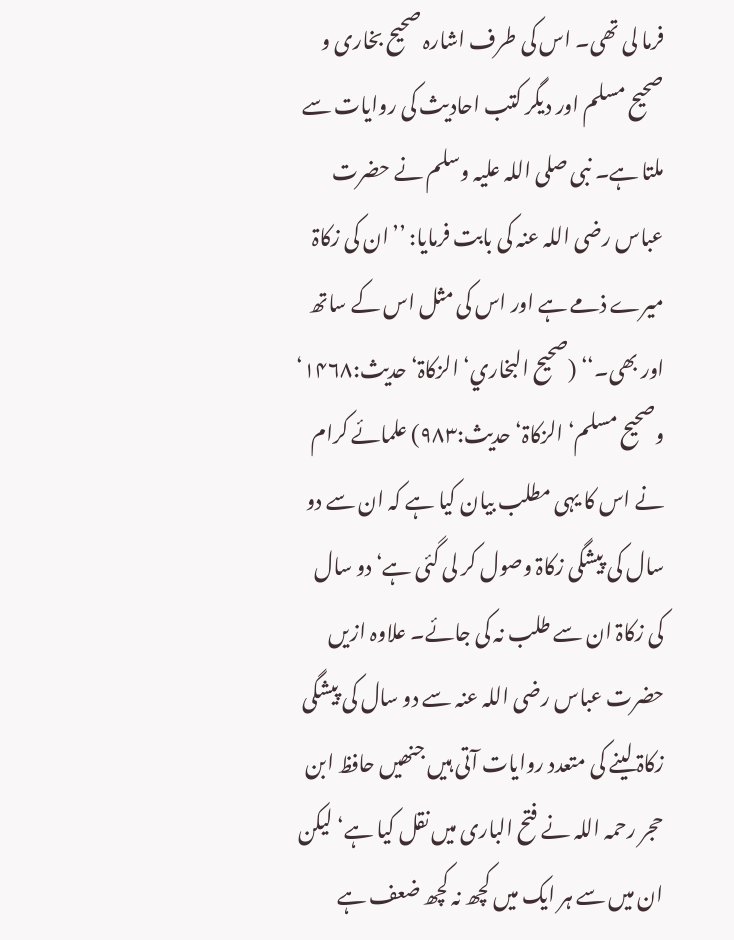فرما لی تھی۔ اس کی طرف اشارہ صحیح بخاری و صحیح مسلم اور دیگر کتب احادیث کی روایات سے ملتا ہے۔ نبی صلی اللہ علیہ وسلم نے حضرت عباس رضی اللہ عنہ کی بابت فرمایا: ’’ان کی زکاۃ میرے ذمے ہے اور اس کی مثل اس کے ساتھ اور بھی۔‘‘ (صحیح البخاري‘ الزکاۃ‘ حدیث:۱۴۶۸‘ وصحیح مسلم‘ الزکاۃ‘ حدیث:۹۸۳) علمائے کرام نے اس کا یہی مطلب بیان کیا ہے کہ ان سے دو سال کی پیشگی زکاۃ وصول کر لی گئی ہے‘ دو سال کی زکاۃ ان سے طلب نہ کی جائے۔ علاوہ ازیں حضرت عباس رضی اللہ عنہ سے دو سال کی پیشگی زکاۃ لینے کی متعدد روایات آتی ہیں جنھیں حافظ ابن حجر رحمہ اللہ نے فتح الباری میں نقل کیا ہے‘ لیکن ان میں سے ہر ایک میں کچھ نہ کچھ ضعف ہے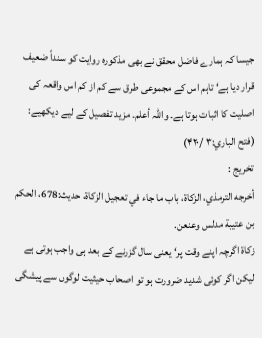جیسا کہ ہمارے فاضل محقق نے بھی مذکورہ روایت کو سنداً ضعیف قرار دیا ہے‘ تاہم اس کے مجموعی طرق سے کم از کم اس واقعہ کی اصلیت کا اثبات ہوتا ہے۔ واللّٰہ أعلم۔ مزید تفصیل کے لیے دیکھیے: (فتح الباري:۳ /۴۲۰)
تخریج :
أخرجه الترمذي، الزكاة، باب ما جاء في تعجيل الزكاة، حديث:678، الحكم بن عتيبة مدلس وعنعن.
زکاۃ اگرچہ اپنے وقت پر‘ یعنی سال گزرنے کے بعد ہی واجب ہوتی ہے لیکن اگر کوئی شدید ضرورت ہو تو اصحاب حیثیت لوگوں سے پیشگی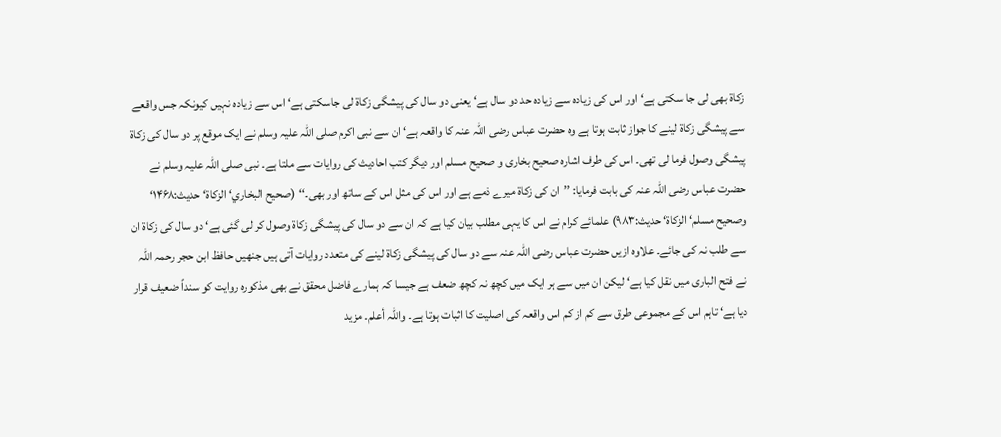زکاۃ بھی لی جا سکتی ہے‘ اور اس کی زیادہ سے زیادہ حد دو سال ہے‘ یعنی دو سال کی پیشگی زکاۃ لی جاسکتی ہے‘ اس سے زیادہ نہیں کیونکہ جس واقعے سے پیشگی زکاۃ لینے کا جواز ثابت ہوتا ہے وہ حضرت عباس رضی اللہ عنہ کا واقعہ ہے‘ ان سے نبی اکرم صلی اللہ علیہ وسلم نے ایک موقع پر دو سال کی زکاۃ پیشگی وصول فرما لی تھی۔ اس کی طرف اشارہ صحیح بخاری و صحیح مسلم اور دیگر کتب احادیث کی روایات سے ملتا ہے۔ نبی صلی اللہ علیہ وسلم نے حضرت عباس رضی اللہ عنہ کی بابت فرمایا: ’’ان کی زکاۃ میرے ذمے ہے اور اس کی مثل اس کے ساتھ اور بھی۔‘‘ (صحیح البخاري‘ الزکاۃ‘ حدیث:۱۴۶۸‘ وصحیح مسلم‘ الزکاۃ‘ حدیث:۹۸۳) علمائے کرام نے اس کا یہی مطلب بیان کیا ہے کہ ان سے دو سال کی پیشگی زکاۃ وصول کر لی گئی ہے‘ دو سال کی زکاۃ ان سے طلب نہ کی جائے۔ علاوہ ازیں حضرت عباس رضی اللہ عنہ سے دو سال کی پیشگی زکاۃ لینے کی متعدد روایات آتی ہیں جنھیں حافظ ابن حجر رحمہ اللہ نے فتح الباری میں نقل کیا ہے‘ لیکن ان میں سے ہر ایک میں کچھ نہ کچھ ضعف ہے جیسا کہ ہمارے فاضل محقق نے بھی مذکورہ روایت کو سنداً ضعیف قرار دیا ہے‘ تاہم اس کے مجموعی طرق سے کم از کم اس واقعہ کی اصلیت کا اثبات ہوتا ہے۔ واللّٰہ أعلم۔ مزید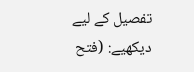تفصیل کے لیے دیکھیے: (فتح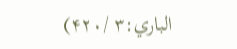الباري:۳ /۴۲۰)